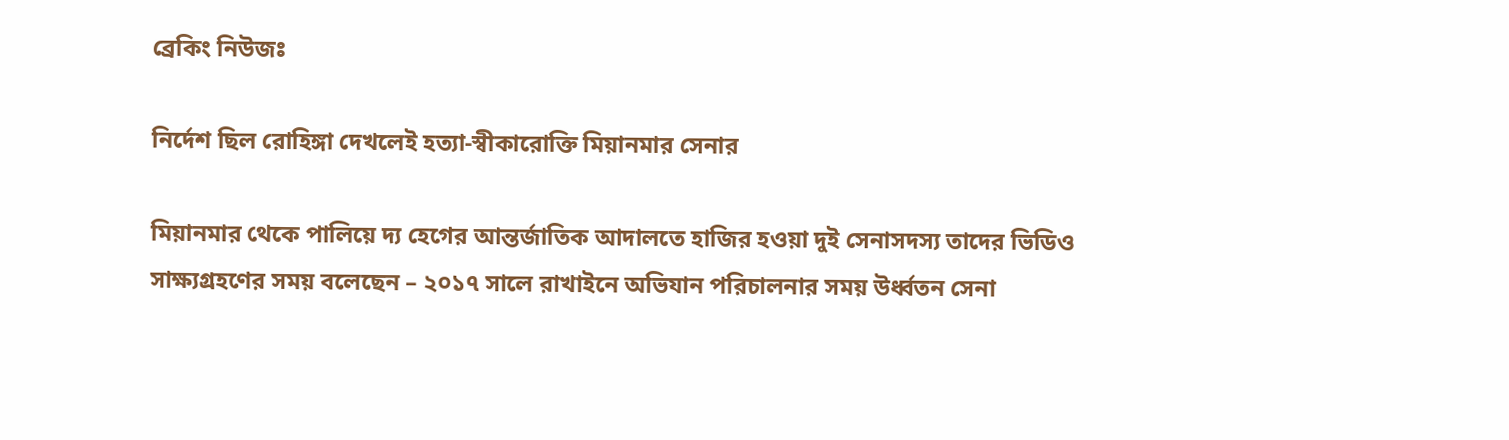ব্রেকিং নিউজঃ

নির্দেশ ছিল রোহিঙ্গা দেখলেই হত্যা-স্বীকারোক্তি মিয়ানমার সেনার

মিয়ানমার থেকে পালিয়ে দ্য হেগের আন্তর্জাতিক আদালতে হাজির হওয়া দুই সেনাসদস্য তাদের ভিডিও সাক্ষ্যগ্রহণের সময় বলেছেন – ২০১৭ সালে রাখাইনে অভিযান পরিচালনার সময় উর্ধ্বতন সেনা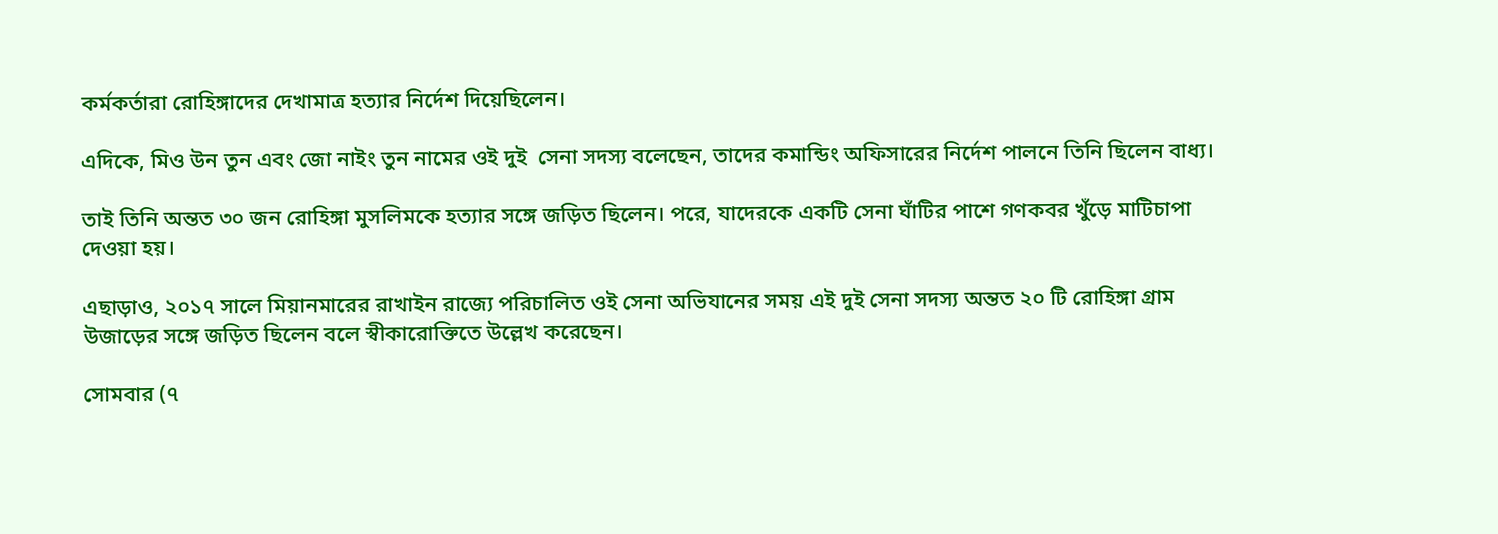কর্মকর্তারা রোহিঙ্গাদের দেখামাত্র হত্যার নির্দেশ দিয়েছিলেন।

এদিকে, মিও উন তুন এবং জো নাইং তুন নামের ওই দুই  সেনা সদস্য বলেছেন, তাদের কমান্ডিং অফিসারের নির্দেশ পালনে তিনি ছিলেন বাধ্য।

তাই তিনি অন্তত ৩০ জন রোহিঙ্গা মুসলিমকে হত্যার সঙ্গে জড়িত ছিলেন। পরে, যাদেরকে একটি সেনা ঘাঁটির পাশে গণকবর খুঁড়ে মাটিচাপা দেওয়া হয়।

এছাড়াও, ২০১৭ সালে মিয়ানমারের রাখাইন রাজ্যে পরিচালিত ওই সেনা অভিযানের সময় এই দুই সেনা সদস্য অন্তত ২০ টি রোহিঙ্গা গ্রাম উজাড়ের সঙ্গে জড়িত ছিলেন বলে স্বীকারোক্তিতে উল্লেখ করেছেন।

সোমবার (৭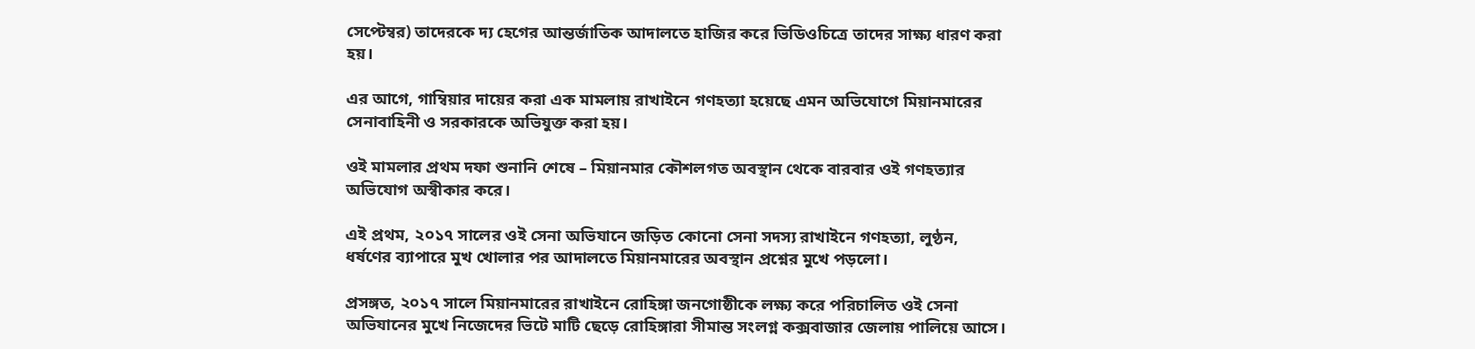সেপ্টেম্বর) তাদেরকে দ্য হেগের আন্তর্জাতিক আদালতে হাজির করে ভিডিওচিত্রে তাদের সাক্ষ্য ধারণ করা হয়।

এর আগে, গাম্বিয়ার দায়ের করা এক মামলায় রাখাইনে গণহত্যা হয়েছে এমন অভিযোগে মিয়ানমারের সেনাবাহিনী ও সরকারকে অভিযুক্ত করা হয়।

ওই মামলার প্রথম দফা শুনানি শেষে – মিয়ানমার কৌশলগত অবস্থান থেকে বারবার ওই গণহত্যার অভিযোগ অস্বীকার করে।

এই প্রথম, ২০১৭ সালের ওই সেনা অভিযানে জড়িত কোনো সেনা সদস্য রাখাইনে গণহত্যা, লুণ্ঠন, ধর্ষণের ব্যাপারে মুখ খোলার পর আদালতে মিয়ানমারের অবস্থান প্রশ্নের মুখে পড়লো।

প্রসঙ্গত, ২০১৭ সালে মিয়ানমারের রাখাইনে রোহিঙ্গা জনগোষ্ঠীকে লক্ষ্য করে পরিচালিত ওই সেনা অভিযানের মুখে নিজেদের ভিটে মাটি ছেড়ে রোহিঙ্গারা সীমান্ত সংলগ্ন কক্সবাজার জেলায় পালিয়ে আসে।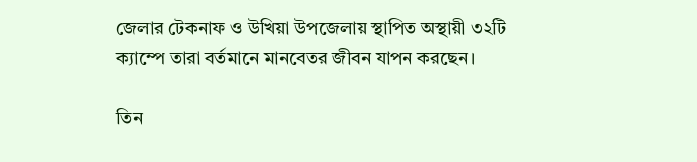জেলার টেকনাফ ও উখিয়া উপজেলায় স্থাপিত অস্থায়ী ৩২টি ক্যাম্পে তারা বর্তমানে মানবেতর জীবন যাপন করছেন।

তিন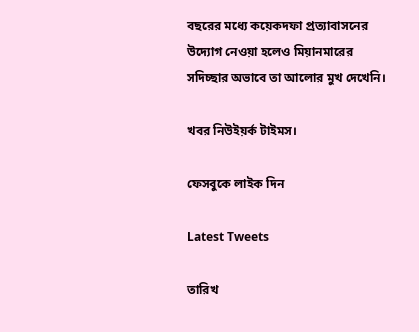বছরের মধ্যে কয়েকদফা প্রত্যাবাসনের উদ্যোগ নেওয়া হলেও মিয়ানমারের সদিচ্ছার অভাবে তা আলোর মুখ দেখেনি।

খবর নিউইয়র্ক টাইমস।

ফেসবুকে লাইক দিন

Latest Tweets

তারিখ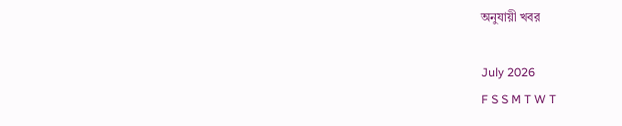অনুযায়ী খবর

July 2026
F S S M T W T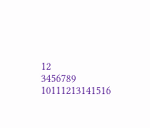12
3456789
10111213141516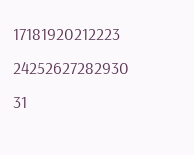17181920212223
24252627282930
31